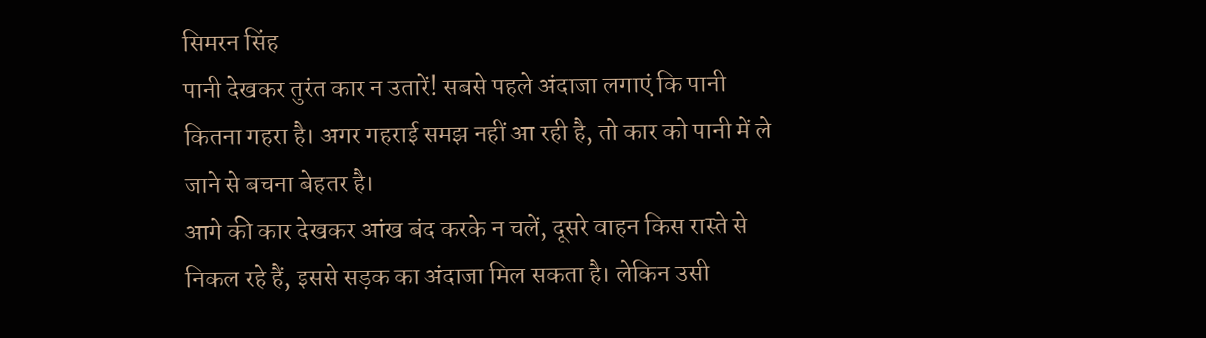सिमरन सिंह
पानी देखकर तुरंत कार न उतारें! सबसे पहले अंदाजा लगाएं कि पानी कितना गहरा है। अगर गहराई समझ नहीं आ रही है, तो कार को पानी में ले जाने से बचना बेहतर है।
आगे की कार देखकर आंख बंद करके न चलें, दूसरे वाहन किस रास्ते से निकल रहे हैं, इससे सड़क का अंदाजा मिल सकता है। लेकिन उसी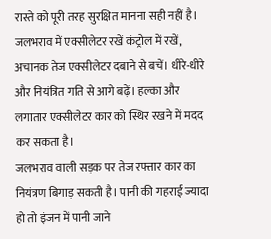रास्ते को पूरी तरह सुरक्षित मानना सही नहीं है।
जलभराव में एक्सीलेटर रखें कंट्रोल में रखें, अचानक तेज एक्सीलेटर दबाने से बचें। धीरे-धीरे और नियंत्रित गति से आगे बढ़ें। हल्का और लगातार एक्सीलेटर कार को स्थिर रखने में मदद कर सकता है।
जलभराव वाली सड़क पर तेज रफ्तार कार का नियंत्रण बिगाड़ सकती है। पानी की गहराई ज्यादा हो तो इंजन में पानी जाने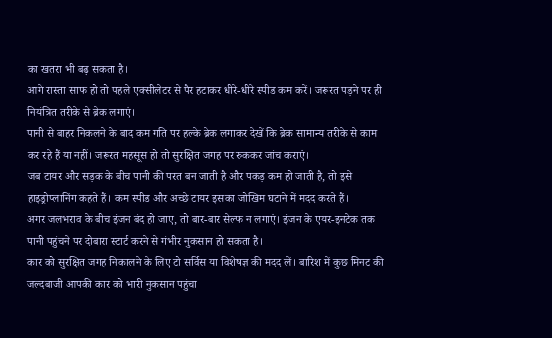का खतरा भी बढ़ सकता है।
आगे रास्ता साफ हो तो पहले एक्सीलेटर से पैर हटाकर धीरे-धीरे स्पीड कम करें। जरूरत पड़ने पर ही नियंत्रित तरीके से ब्रेक लगाएं।
पानी से बाहर निकलने के बाद कम गति पर हल्के ब्रेक लगाकर देखें कि ब्रेक सामान्य तरीके से काम कर रहे हैं या नहीं। जरूरत महसूस हो तो सुरक्षित जगह पर रुककर जांच कराएं।
जब टायर और सड़क के बीच पानी की परत बन जाती है और पकड़ कम हो जाती है, तो इसे हाइड्रोप्लानिंग कहते हैं। कम स्पीड और अच्छे टायर इसका जोखिम घटाने में मदद करते हैं।
अगर जलभराव के बीच इंजन बंद हो जाए, तो बार-बार सेल्फ न लगाएं। इंजन के एयर-इनटेक तक पानी पहुंचने पर दोबारा स्टार्ट करने से गंभीर नुकसान हो सकता है।
कार को सुरक्षित जगह निकालने के लिए टो सर्विस या विशेषज्ञ की मदद लें। बारिश में कुछ मिनट की जल्दबाजी आपकी कार को भारी नुकसान पहुंचा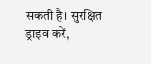सकती है। सुरक्षित ड्राइव करें,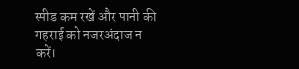स्पीड कम रखें और पानी की गहराई को नजरअंदाज न करें।